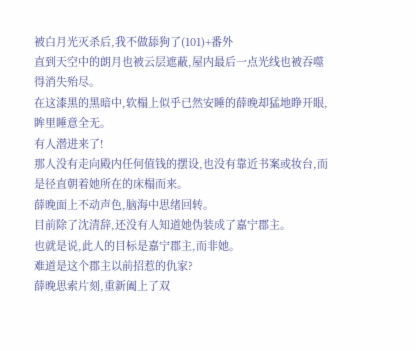被白月光灭杀后,我不做舔狗了(101)+番外
直到天空中的朗月也被云层遮蔽,屋内最后一点光线也被吞噬得消失殆尽。
在这漆黑的黑暗中,软榻上似乎已然安睡的薛晚却猛地睁开眼,眸里睡意全无。
有人潜进来了!
那人没有走向殿内任何值钱的摆设,也没有靠近书案或妆台,而是径直朝着她所在的床榻而来。
薛晚面上不动声色,脑海中思绪回转。
目前除了沈清辞,还没有人知道她伪装成了嘉宁郡主。
也就是说,此人的目标是嘉宁郡主,而非她。
难道是这个郡主以前招惹的仇家?
薛晚思索片刻,重新阖上了双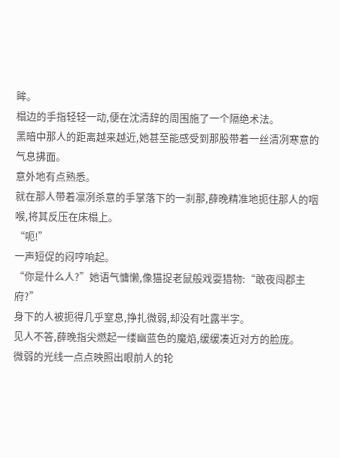眸。
榻边的手指轻轻一动,便在沈清辞的周围施了一个隔绝术法。
黑暗中那人的距离越来越近,她甚至能感受到那股带着一丝清冽寒意的气息拂面。
意外地有点熟悉。
就在那人带着凛冽杀意的手掌落下的一刹那,薛晚精准地扼住那人的咽喉,将其反压在床榻上。
“呃!”
一声短促的闷哼响起。
“你是什么人?”她语气慵懒,像猫捉老鼠般戏耍猎物:“敢夜闯郡主府?”
身下的人被扼得几乎窒息,挣扎微弱,却没有吐露半字。
见人不答,薛晚指尖燃起一缕幽蓝色的魔焰,缓缓凑近对方的脸庞。
微弱的光线一点点映照出眼前人的轮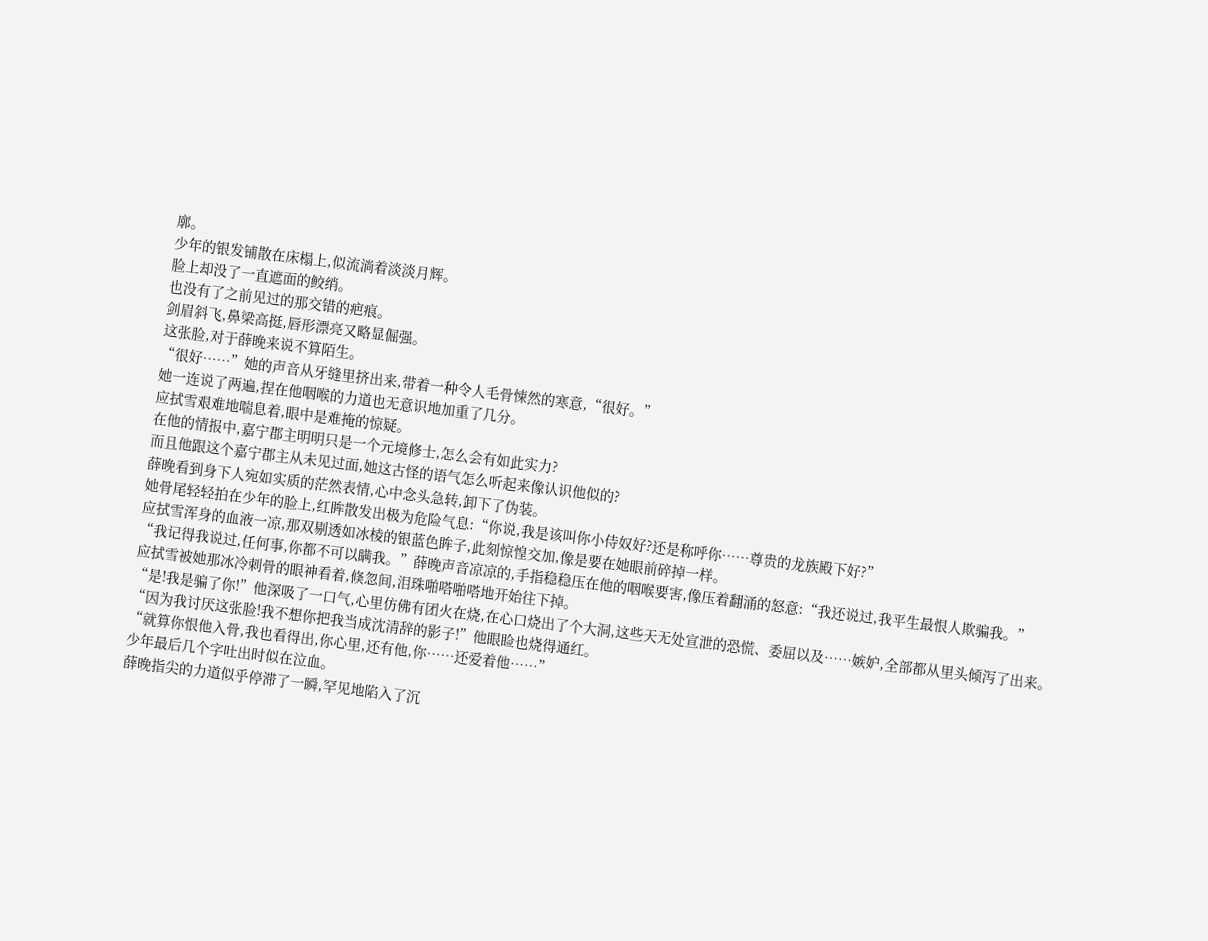廓。
少年的银发铺散在床榻上,似流淌着淡淡月辉。
脸上却没了一直遮面的鲛绡。
也没有了之前见过的那交错的疤痕。
剑眉斜飞,鼻梁高挺,唇形漂亮又略显倔强。
这张脸,对于薛晚来说不算陌生。
“很好……”她的声音从牙缝里挤出来,带着一种令人毛骨悚然的寒意,“很好。”
她一连说了两遍,捏在他咽喉的力道也无意识地加重了几分。
应拭雪艰难地喘息着,眼中是难掩的惊疑。
在他的情报中,嘉宁郡主明明只是一个元境修士,怎么会有如此实力?
而且他跟这个嘉宁郡主从未见过面,她这古怪的语气怎么听起来像认识他似的?
薛晚看到身下人宛如实质的茫然表情,心中念头急转,卸下了伪装。
她骨尾轻轻拍在少年的脸上,红眸散发出极为危险气息:“你说,我是该叫你小侍奴好?还是称呼你……尊贵的龙族殿下好?”
应拭雪浑身的血液一凉,那双剔透如冰棱的银蓝色眸子,此刻惊惶交加,像是要在她眼前碎掉一样。
“我记得我说过,任何事,你都不可以瞒我。”薛晚声音凉凉的,手指稳稳压在他的咽喉要害,像压着翻涌的怒意:“我还说过,我平生最恨人欺骗我。”
应拭雪被她那冰冷刺骨的眼神看着,倏忽间,泪珠啪嗒啪嗒地开始往下掉。
“是!我是骗了你!”他深吸了一口气,心里仿佛有团火在烧,在心口烧出了个大洞,这些天无处宣泄的恐慌、委屈以及……嫉妒,全部都从里头倾泻了出来。
“因为我讨厌这张脸!我不想你把我当成沈清辞的影子!”他眼睑也烧得通红。
“就算你恨他入骨,我也看得出,你心里,还有他,你……还爱着他……”
少年最后几个字吐出时似在泣血。
薛晚指尖的力道似乎停滞了一瞬,罕见地陷入了沉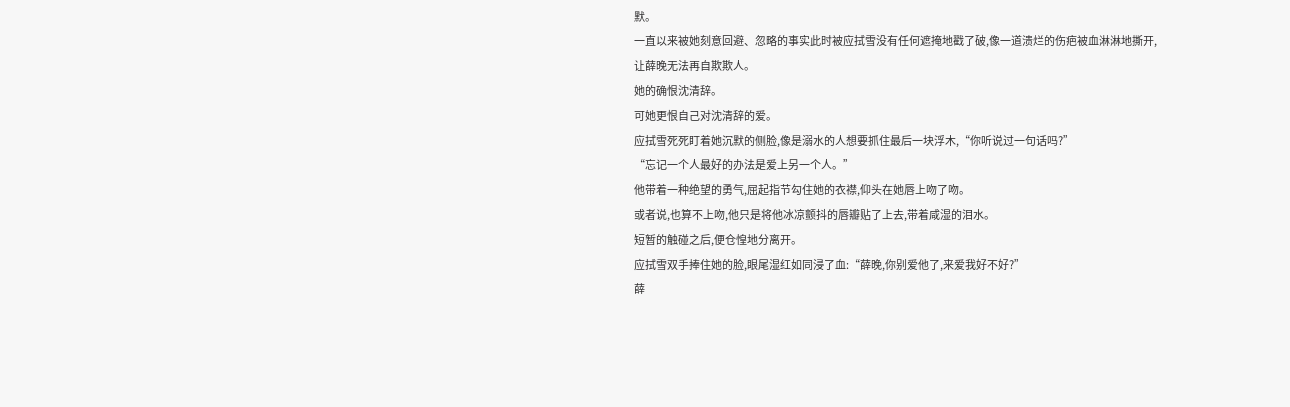默。
一直以来被她刻意回避、忽略的事实此时被应拭雪没有任何遮掩地戳了破,像一道溃烂的伤疤被血淋淋地撕开,让薛晚无法再自欺欺人。
她的确恨沈清辞。
可她更恨自己对沈清辞的爱。
应拭雪死死盯着她沉默的侧脸,像是溺水的人想要抓住最后一块浮木,“你听说过一句话吗?”
“忘记一个人最好的办法是爱上另一个人。”
他带着一种绝望的勇气,屈起指节勾住她的衣襟,仰头在她唇上吻了吻。
或者说,也算不上吻,他只是将他冰凉颤抖的唇瓣贴了上去,带着咸湿的泪水。
短暂的触碰之后,便仓惶地分离开。
应拭雪双手捧住她的脸,眼尾湿红如同浸了血:“薛晚,你别爱他了,来爱我好不好?”
薛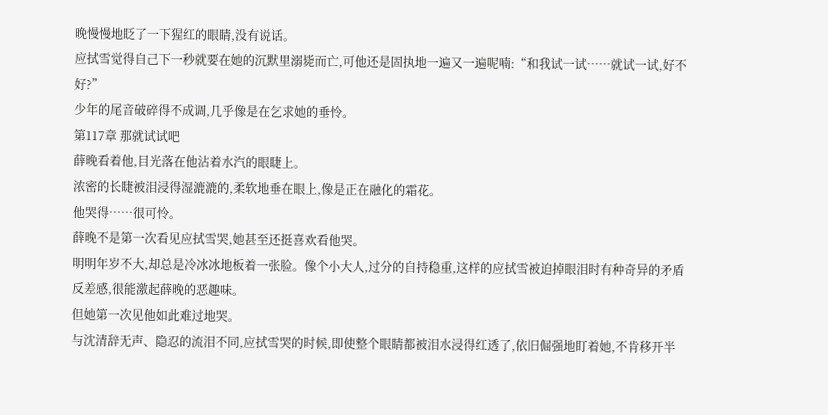晚慢慢地眨了一下猩红的眼睛,没有说话。
应拭雪觉得自己下一秒就要在她的沉默里溺毙而亡,可他还是固执地一遍又一遍呢喃:“和我试一试……就试一试,好不好?”
少年的尾音破碎得不成调,几乎像是在乞求她的垂怜。
第117章 那就试试吧
薛晚看着他,目光落在他沾着水汽的眼睫上。
浓密的长睫被泪浸得湿漉漉的,柔软地垂在眼上,像是正在融化的霜花。
他哭得……很可怜。
薛晚不是第一次看见应拭雪哭,她甚至还挺喜欢看他哭。
明明年岁不大,却总是冷冰冰地板着一张脸。像个小大人,过分的自持稳重,这样的应拭雪被迫掉眼泪时有种奇异的矛盾反差感,很能激起薛晚的恶趣味。
但她第一次见他如此难过地哭。
与沈清辞无声、隐忍的流泪不同,应拭雪哭的时候,即使整个眼睛都被泪水浸得红透了,依旧倔强地盯着她,不肯移开半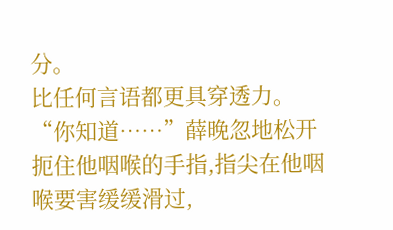分。
比任何言语都更具穿透力。
“你知道……”薛晚忽地松开扼住他咽喉的手指,指尖在他咽喉要害缓缓滑过,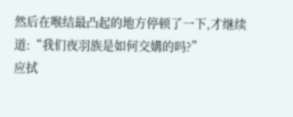然后在喉结最凸起的地方停顿了一下,才继续道:“我们夜羽族是如何交媾的吗?”
应拭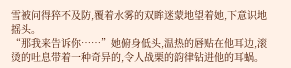雪被问得猝不及防,覆着水雾的双眸迷蒙地望着她,下意识地摇头。
“那我来告诉你……”她俯身低头,温热的唇贴在他耳边,滚烫的吐息带着一种奇异的,令人战栗的韵律钻进他的耳蜗。